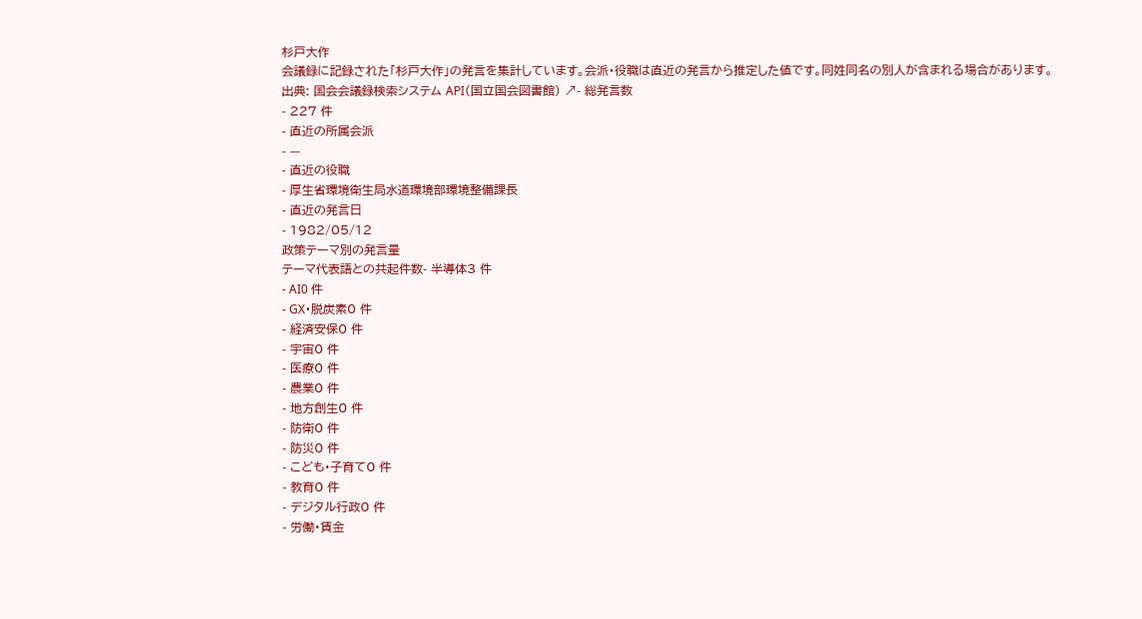杉戸大作
会議録に記録された「杉戸大作」の発言を集計しています。会派・役職は直近の発言から推定した値です。同姓同名の別人が含まれる場合があります。
出典: 国会会議録検索システム API(国立国会図書館) ↗- 総発言数
- 227 件
- 直近の所属会派
- —
- 直近の役職
- 厚生省環境衛生局水道環境部環境整備課長
- 直近の発言日
- 1982/05/12
政策テーマ別の発言量
テーマ代表語との共起件数- 半導体3 件
- AI0 件
- GX・脱炭素0 件
- 経済安保0 件
- 宇宙0 件
- 医療0 件
- 農業0 件
- 地方創生0 件
- 防衛0 件
- 防災0 件
- こども・子育て0 件
- 教育0 件
- デジタル行政0 件
- 労働・賃金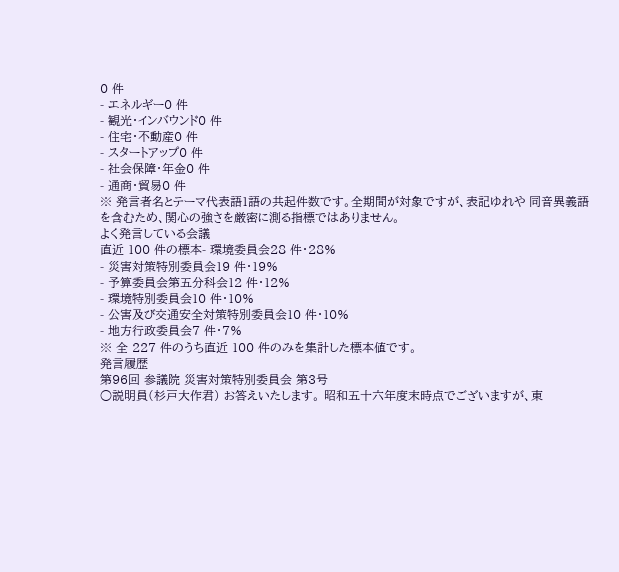0 件
- エネルギー0 件
- 観光・インバウンド0 件
- 住宅・不動産0 件
- スタートアップ0 件
- 社会保障・年金0 件
- 通商・貿易0 件
※ 発言者名とテーマ代表語1語の共起件数です。全期間が対象ですが、表記ゆれや 同音異義語を含むため、関心の強さを厳密に測る指標ではありません。
よく発言している会議
直近 100 件の標本- 環境委員会28 件・28%
- 災害対策特別委員会19 件・19%
- 予算委員会第五分科会12 件・12%
- 環境特別委員会10 件・10%
- 公害及び交通安全対策特別委員会10 件・10%
- 地方行政委員会7 件・7%
※ 全 227 件のうち直近 100 件のみを集計した標本値です。
発言履歴
第96回 参議院 災害対策特別委員会 第3号
○説明員(杉戸大作君) お答えいたします。 昭和五十六年度末時点でございますが、東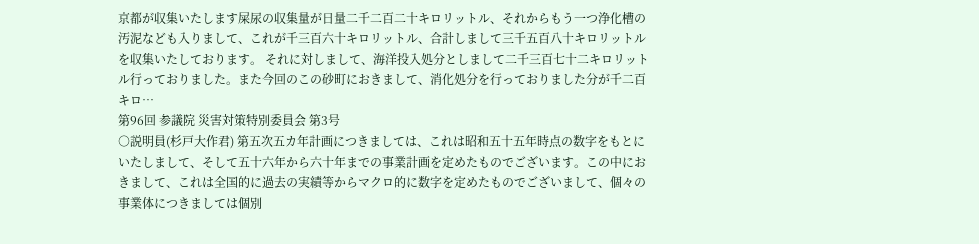京都が収集いたします屎尿の収集量が日量二千二百二十キロリットル、それからもう一つ浄化槽の汚泥なども入りまして、これが千三百六十キロリットル、合計しまして三千五百八十キロリットルを収集いたしております。 それに対しまして、海洋投入処分としまして二千三百七十二キロリットル行っておりました。また今回のこの砂町におきまして、消化処分を行っておりました分が千二百キロ…
第96回 参議院 災害対策特別委員会 第3号
○説明員(杉戸大作君) 第五次五カ年計画につきましては、これは昭和五十五年時点の数字をもとにいたしまして、そして五十六年から六十年までの事業計画を定めたものでございます。この中におきまして、これは全国的に過去の実績等からマクロ的に数字を定めたものでございまして、個々の事業体につきましては個別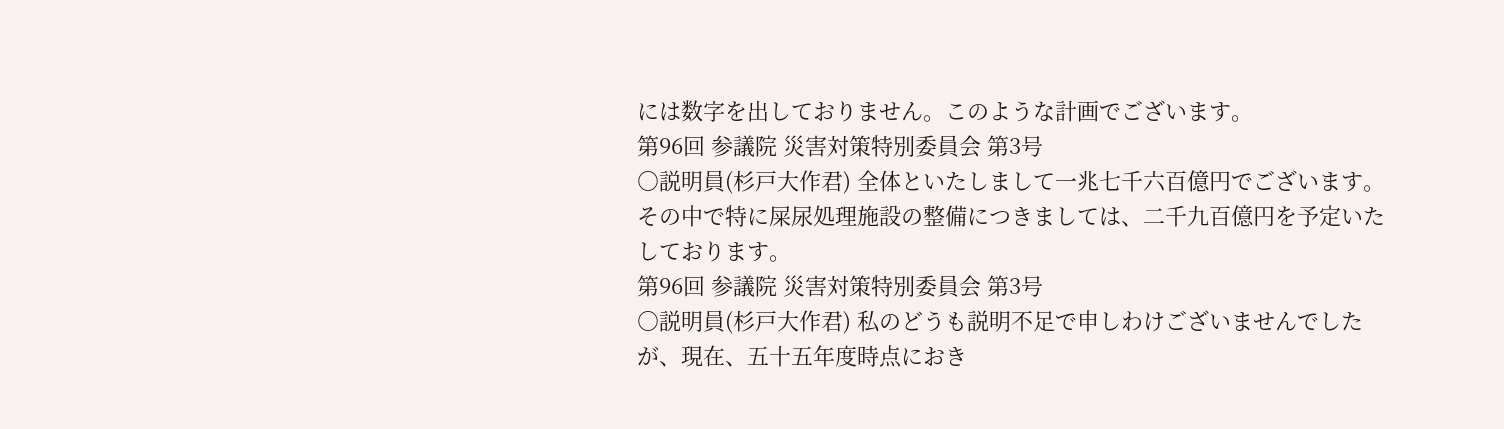には数字を出しておりません。このような計画でございます。
第96回 参議院 災害対策特別委員会 第3号
○説明員(杉戸大作君) 全体といたしまして一兆七千六百億円でございます。 その中で特に屎尿処理施設の整備につきましては、二千九百億円を予定いたしております。
第96回 参議院 災害対策特別委員会 第3号
○説明員(杉戸大作君) 私のどうも説明不足で申しわけございませんでしたが、現在、五十五年度時点におき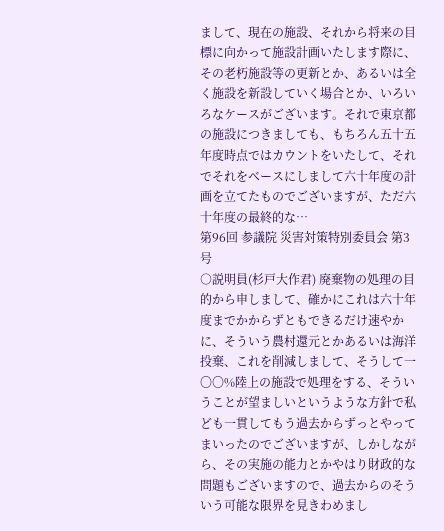まして、現在の施設、それから将来の目標に向かって施設計画いたします際に、その老朽施設等の更新とか、あるいは全く施設を新設していく場合とか、いろいろなケースがございます。それで東京都の施設につきましても、もちろん五十五年度時点ではカウントをいたして、それでそれをベースにしまして六十年度の計画を立てたものでございますが、ただ六十年度の最終的な…
第96回 参議院 災害対策特別委員会 第3号
○説明員(杉戸大作君) 廃棄物の処理の目的から申しまして、確かにこれは六十年度までかからずともできるだけ速やかに、そういう農村還元とかあるいは海洋投棄、これを削減しまして、そうして一〇〇%陸上の施設で処理をする、そういうことが望ましいというような方針で私ども一貫してもう過去からずっとやってまいったのでございますが、しかしながら、その実施の能力とかやはり財政的な問題もございますので、過去からのそういう可能な限界を見きわめまし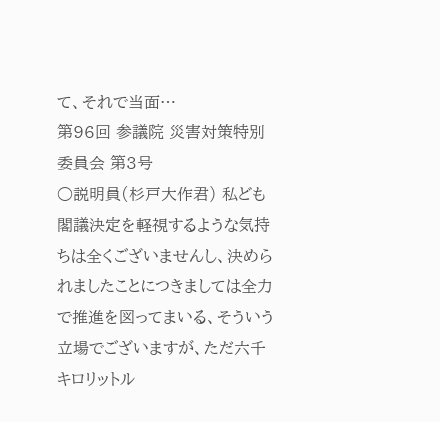て、それで当面…
第96回 参議院 災害対策特別委員会 第3号
○説明員(杉戸大作君) 私ども閣議決定を軽視するような気持ちは全くございませんし、決められましたことにつきましては全力で推進を図ってまいる、そういう立場でございますが、ただ六千キロリットル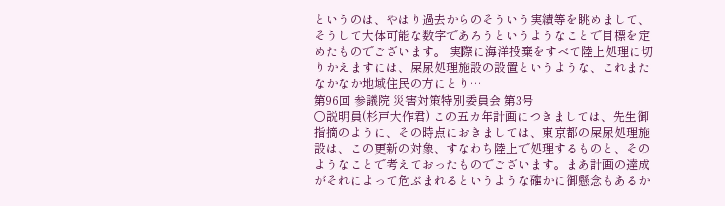というのは、やはり過去からのそういう実績等を眺めまして、そうして大体可能な数字であろうというようなことで目標を定めたものでございます。 実際に海洋投棄をすべて陸上処理に切りかえますには、屎尿処理施設の設置というような、これまたなかなか地域住民の方にとり…
第96回 参議院 災害対策特別委員会 第3号
○説明員(杉戸大作君) この五カ年計画につきましては、先生御指摘のように、その時点におきましては、東京都の屎尿処理施設は、この更新の対象、すなわち陸上で処理するものと、そのようなことで考えておったものでございます。まあ計画の達成がそれによって危ぶまれるというような確かに御懸念もあるか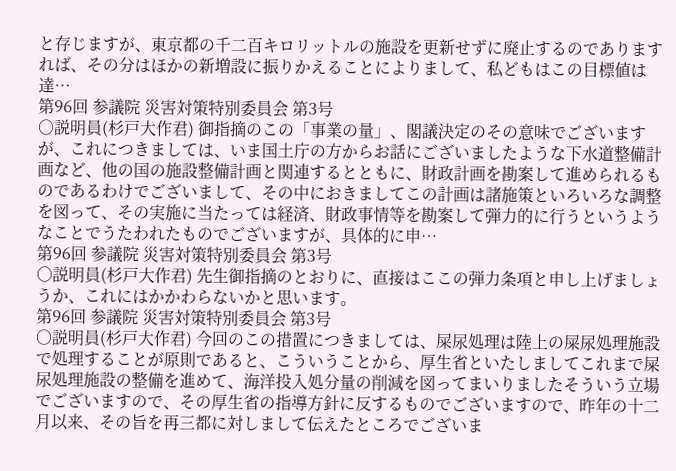と存じますが、東京都の千二百キロリットルの施設を更新せずに廃止するのでありますれば、その分はほかの新増設に振りかえることによりまして、私どもはこの目標値は達…
第96回 参議院 災害対策特別委員会 第3号
○説明員(杉戸大作君) 御指摘のこの「事業の量」、閣議決定のその意味でございますが、これにつきましては、いま国土庁の方からお話にございましたような下水道整備計画など、他の国の施設整備計画と関連するとともに、財政計画を勘案して進められるものであるわけでございまして、その中におきましてこの計画は諸施策といろいろな調整を図って、その実施に当たっては経済、財政事情等を勘案して弾力的に行うというようなことでうたわれたものでございますが、具体的に申…
第96回 参議院 災害対策特別委員会 第3号
○説明員(杉戸大作君) 先生御指摘のとおりに、直接はここの弾力条項と申し上げましょうか、これにはかかわらないかと思います。
第96回 参議院 災害対策特別委員会 第3号
○説明員(杉戸大作君) 今回のこの措置につきましては、屎尿処理は陸上の屎尿処理施設で処理することが原則であると、こういうことから、厚生省といたしましてこれまで屎尿処理施設の整備を進めて、海洋投入処分量の削減を図ってまいりましたそういう立場でございますので、その厚生省の指導方針に反するものでございますので、昨年の十二月以来、その旨を再三都に対しまして伝えたところでございま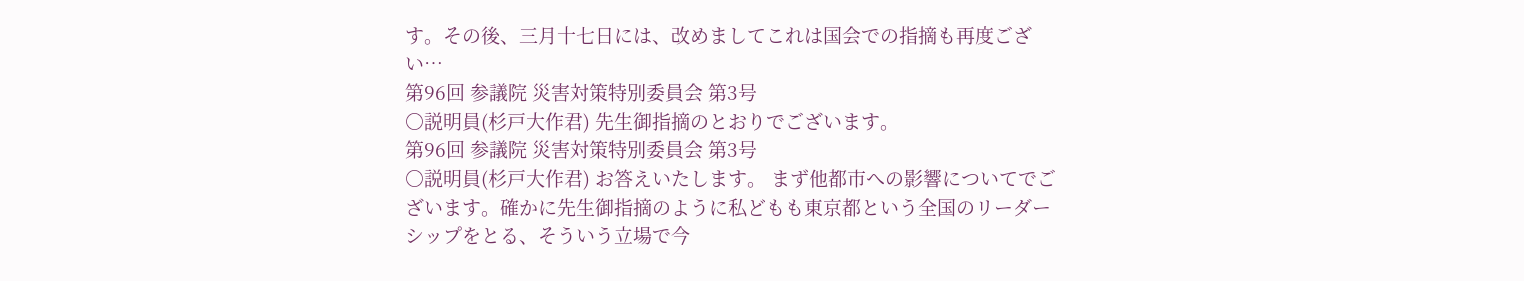す。その後、三月十七日には、改めましてこれは国会での指摘も再度ござい…
第96回 参議院 災害対策特別委員会 第3号
○説明員(杉戸大作君) 先生御指摘のとおりでございます。
第96回 参議院 災害対策特別委員会 第3号
○説明員(杉戸大作君) お答えいたします。 まず他都市への影響についてでございます。確かに先生御指摘のように私どもも東京都という全国のリーダーシップをとる、そういう立場で今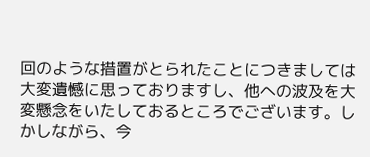回のような措置がとられたことにつきましては大変遺憾に思っておりますし、他への波及を大変懸念をいたしておるところでございます。しかしながら、今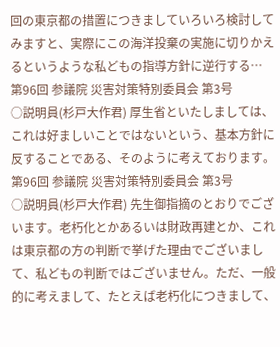回の東京都の措置につきましていろいろ検討してみますと、実際にこの海洋投棄の実施に切りかえるというような私どもの指導方針に逆行する…
第96回 参議院 災害対策特別委員会 第3号
○説明員(杉戸大作君) 厚生省といたしましては、これは好ましいことではないという、基本方針に反することである、そのように考えております。
第96回 参議院 災害対策特別委員会 第3号
○説明員(杉戸大作君) 先生御指摘のとおりでございます。老朽化とかあるいは財政再建とか、これは東京都の方の判断で挙げた理由でございまして、私どもの判断ではございません。ただ、一般的に考えまして、たとえば老朽化につきまして、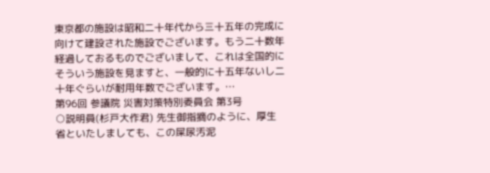東京都の施設は昭和二十年代から三十五年の完成に向けて建設された施設でございます。もう二十数年経過しておるものでございまして、これは全国的にそういう施設を見ますと、一般的に十五年ないし二十年ぐらいが耐用年数でございます。…
第96回 参議院 災害対策特別委員会 第3号
○説明員(杉戸大作君) 先生御指摘のように、厚生省といたしましても、この屎尿汚泥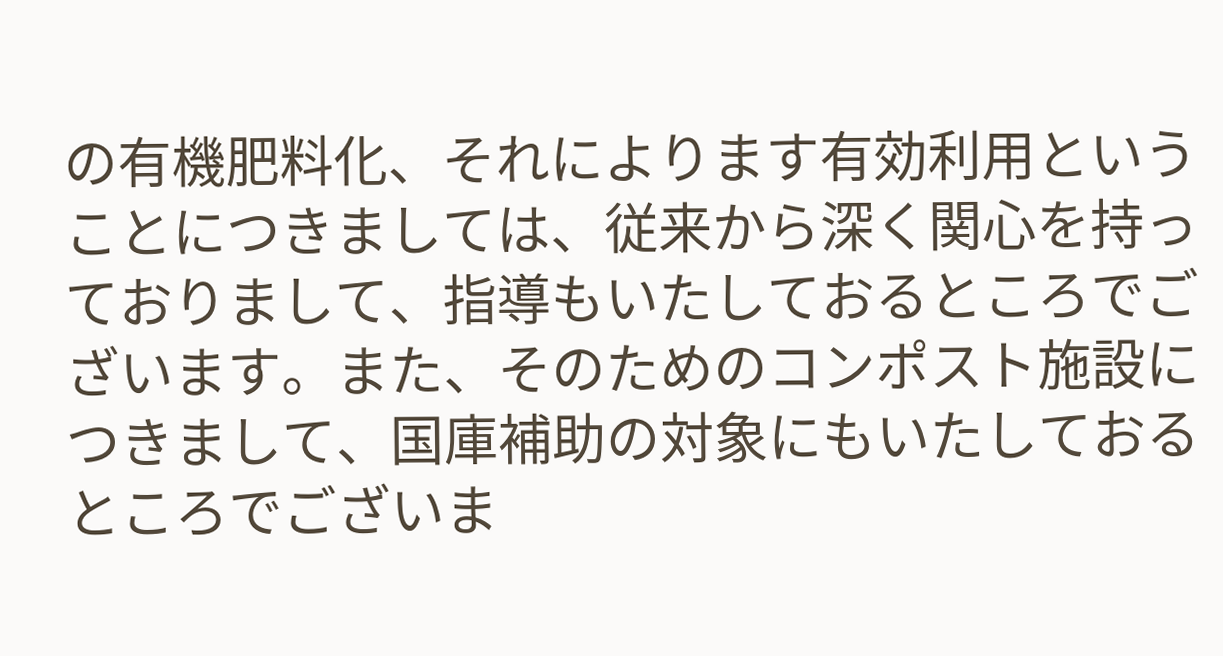の有機肥料化、それによります有効利用ということにつきましては、従来から深く関心を持っておりまして、指導もいたしておるところでございます。また、そのためのコンポスト施設につきまして、国庫補助の対象にもいたしておるところでございま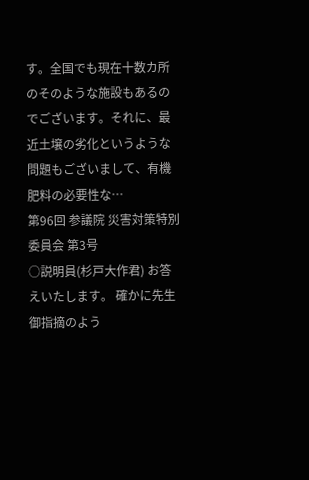す。全国でも現在十数カ所のそのような施設もあるのでございます。それに、最近土壌の劣化というような問題もございまして、有機肥料の必要性な…
第96回 参議院 災害対策特別委員会 第3号
○説明員(杉戸大作君) お答えいたします。 確かに先生御指摘のよう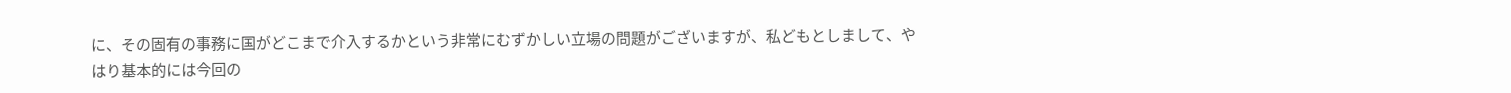に、その固有の事務に国がどこまで介入するかという非常にむずかしい立場の問題がございますが、私どもとしまして、やはり基本的には今回の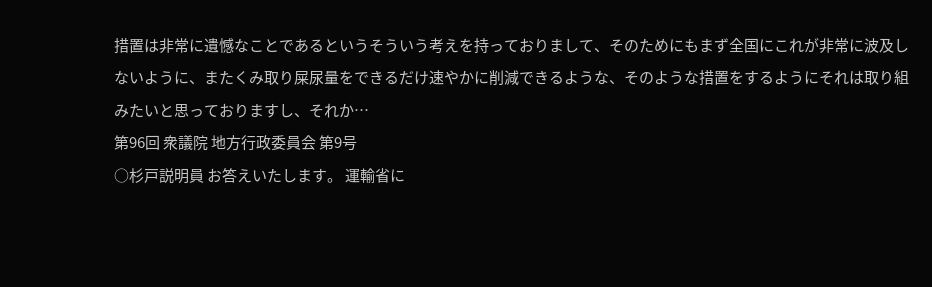措置は非常に遺憾なことであるというそういう考えを持っておりまして、そのためにもまず全国にこれが非常に波及しないように、またくみ取り屎尿量をできるだけ速やかに削減できるような、そのような措置をするようにそれは取り組みたいと思っておりますし、それか…
第96回 衆議院 地方行政委員会 第9号
○杉戸説明員 お答えいたします。 運輸省に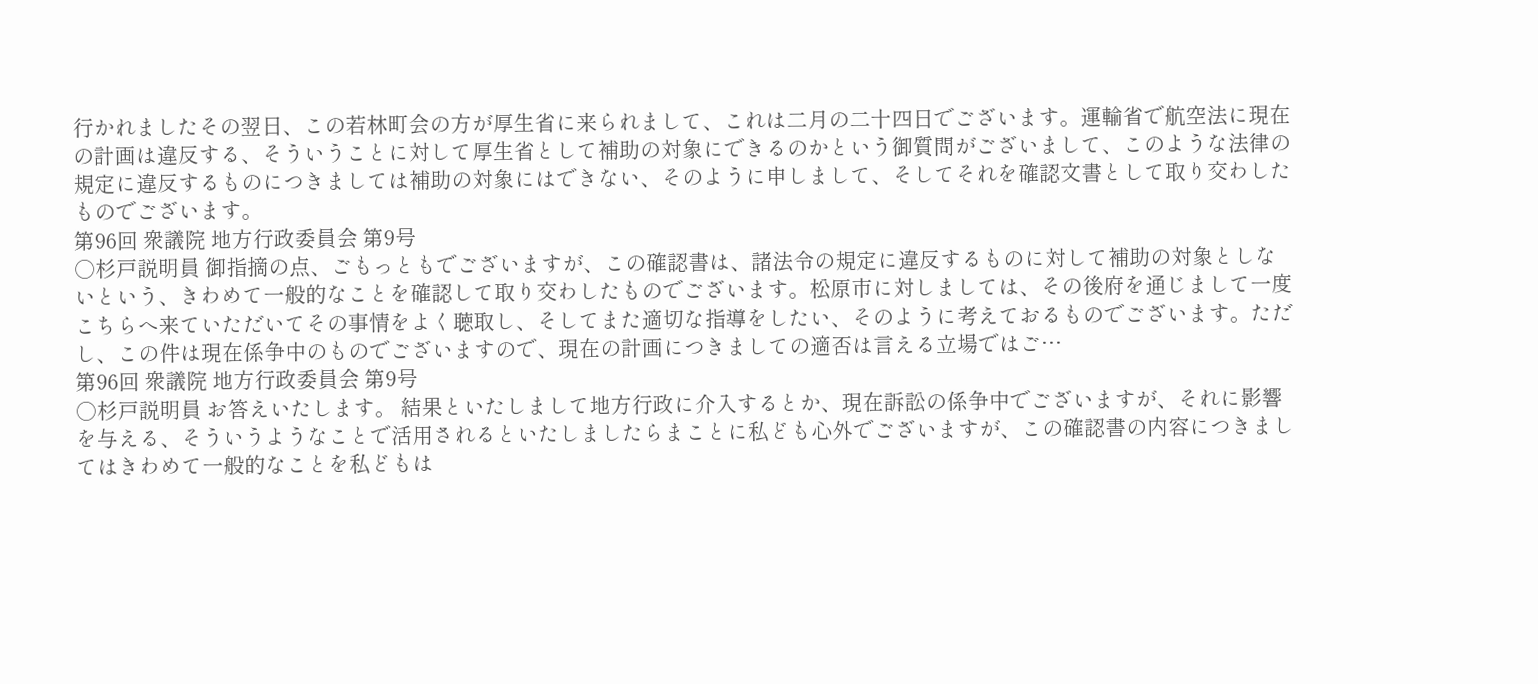行かれましたその翌日、この若林町会の方が厚生省に来られまして、これは二月の二十四日でございます。運輸省で航空法に現在の計画は違反する、そういうことに対して厚生省として補助の対象にできるのかという御質問がございまして、このような法律の規定に違反するものにつきましては補助の対象にはできない、そのように申しまして、そしてそれを確認文書として取り交わしたものでございます。
第96回 衆議院 地方行政委員会 第9号
○杉戸説明員 御指摘の点、ごもっともでございますが、この確認書は、諸法令の規定に違反するものに対して補助の対象としないという、きわめて一般的なことを確認して取り交わしたものでございます。松原市に対しましては、その後府を通じまして一度こちらへ来ていただいてその事情をよく聴取し、そしてまた適切な指導をしたい、そのように考えておるものでございます。ただし、この件は現在係争中のものでございますので、現在の計画につきましての適否は言える立場ではご…
第96回 衆議院 地方行政委員会 第9号
○杉戸説明員 お答えいたします。 結果といたしまして地方行政に介入するとか、現在訴訟の係争中でございますが、それに影響を与える、そういうようなことで活用されるといたしましたらまことに私ども心外でございますが、この確認書の内容につきましてはきわめて一般的なことを私どもは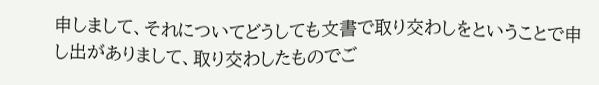申しまして、それについてどうしても文書で取り交わしをということで申し出がありまして、取り交わしたものでご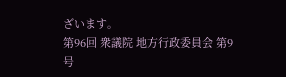ざいます。
第96回 衆議院 地方行政委員会 第9号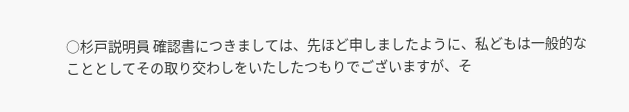○杉戸説明員 確認書につきましては、先ほど申しましたように、私どもは一般的なこととしてその取り交わしをいたしたつもりでございますが、そ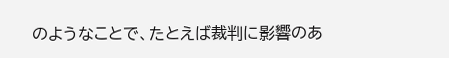のようなことで、たとえば裁判に影響のあ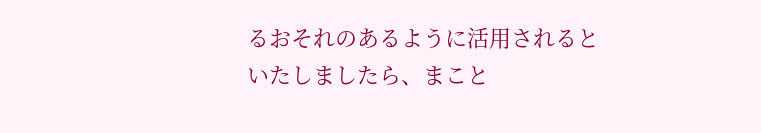るおそれのあるように活用されるといたしましたら、まこと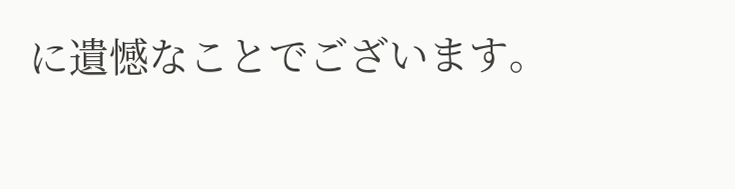に遺憾なことでございます。